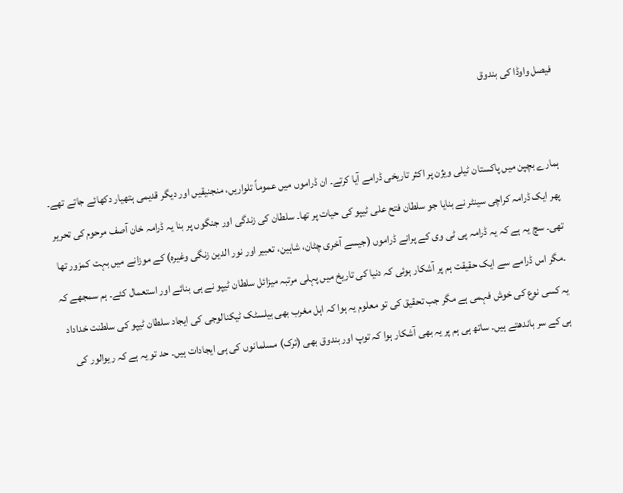فیصل واوڈا کی بندوق


ہمارے بچپن میں پاکستان ٹیلی ویژن پر اکثر تاریخی ڈرامے آیا کرتے۔ ان ڈراموں میں عموماً تلواریں، منجنیقیں اور دیگر قدیمی ہتھیار دکھائے جاتے تھے۔ پھر ایک ڈرامہ کراچی سینٹر نے بنایا جو سلطان فتح علی ٹیپو کی حیات پر تھا۔ سلطان کی زندگی اور جنگوں پر بنا یہ ڈرامہ خان آصف مرحوم کی تحریر تھی۔ سچ یہ ہے کہ یہ ڈرامہ پی ٹی وی کے پرانے ڈراموں (جیسے آخری چٹان، شاہین، تعبیر اور نور الدین زنگی وغیرہ) کے موزانے میں بہت کمزور تھا ۔مگر اس ڈرامے سے ایک حقیقت ہم پر آشکار ہوئی کہ دنیا کی تاریخ میں پہلی مرتبہ میزائل سلطان ٹیپو نے ہی بنائے اور استعمال کئے۔ ہم سمجھے کہ یہ کسی نوع کی خوش فہمی ہے مگر جب تحقیق کی تو معلوم یہ ہوا کہ اہل مغرب بھی بیلسٹک ٹیکنالوجی کی ایجاد سلطان ٹیپو کی سلطنت خداداد ہی کے سر باندھتے ہیں۔ ساتھ ہی ہم پر یہ بھی آشکار ہوا کہ توپ اور بندوق بھی (ترک) مسلمانوں کی ہی ایجادات ہیں۔ حد تو یہ ہے کہ ریوالور کی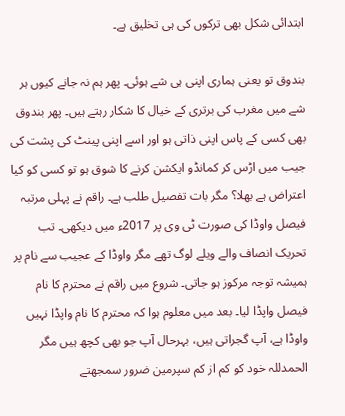ابتدائی شکل بھی ترکوں کی ہی تخلیق ہے۔

بندوق تو یعنی ہماری اپنی ہی شے ہوئی۔ پھر ہم نہ جانے کیوں ہر شے میں مغرب کی برتری کے خیال کا شکار رہتے ہیں۔ پھر بندوق بھی کسی کے پاس اپنی ذاتی ہو اور اسے اپنی پینٹ کی پشت کی جیب میں اڑس کر کمانڈو ایکشن کرنے کا شوق ہو تو کسی کو کیا اعتراض ہے بھلا؟ مگر بات تفصیل طلب ہے۔ راقم نے پہلی مرتبہ فیصل واوڈا کی صورت ٹی وی پر 2017ء میں دیکھی۔ تب تحریک انصاف والے ویلے لوگ تھے مگر واوڈا کے عجیب سے نام پر ہمیشہ توجہ مرکوز ہو جاتی۔ شروع میں راقم نے محترم کا نام فیصل واپڈا لیا۔ بعد میں معلوم ہوا کہ محترم کا نام واپڈا نہیں واوڈا ہے، آپ گجراتی ہیں، بہرحال آپ جو بھی کچھ ہیں مگر الحمدللہ خود کو کم از کم سپرمین ضرور سمجھتے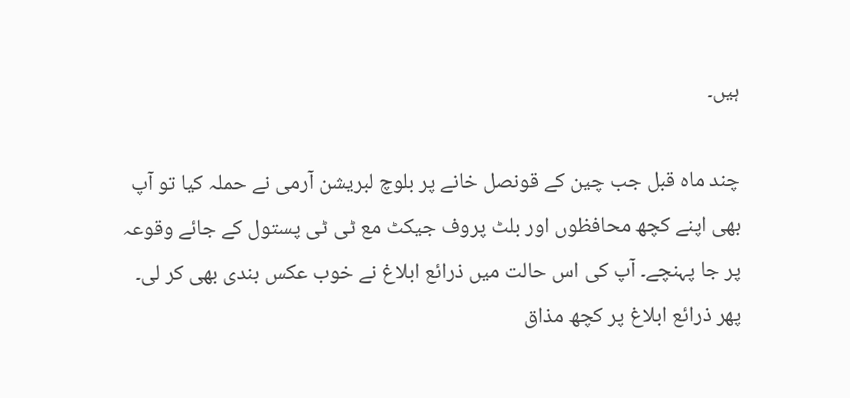ہیں۔

چند ماہ قبل جب چین کے قونصل خانے پر بلوچ لبریشن آرمی نے حملہ کیا تو آپ بھی اپنے کچھ محافظوں اور بلٹ پروف جیکٹ مع ٹی ٹی پستول کے جائے وقوعہ پر جا پہنچے۔ آپ کی اس حالت میں ذرائع ابلاغ نے خوب عکس بندی بھی کر لی۔ پھر ذرائع ابلاغ پر کچھ مذاق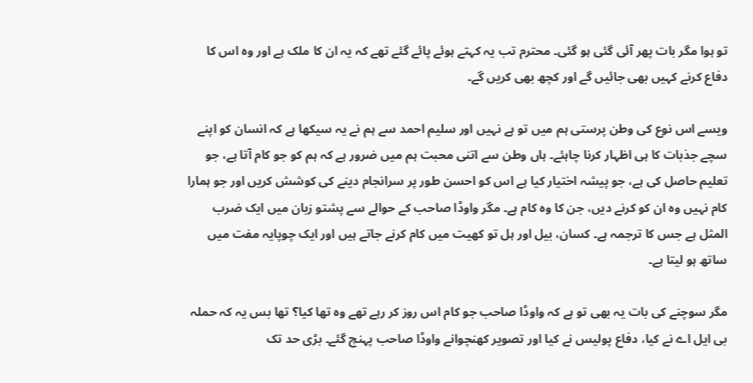تو ہوا مگر بات پھر آئی گئی ہو گئی۔ محترم تب یہ کہتے ہوئے پائے گئے تھے کہ یہ ان کا ملک ہے اور وہ اس کا دفاع کرنے کہیں بھی جائیں گے اور کچھ بھی کریں گے۔

ویسے اس نوع کی وطن پرستی ہم میں تو ہے نہیں اور سلیم احمد سے ہم نے یہ سیکھا ہے کہ انسان کو اپنے سچے جذبات کا ہی اظہار کرنا چاہئے۔ ہاں وطن سے اتنی محبت ہم میں ضرور ہے کہ ہم کو جو کام آتا ہے، جو تعلیم حاصل کی ہے، جو پیشہ اختیار کیا ہے اس کو احسن طور پر سرانجام دینے کی کوشش کریں اور جو ہمارا کام نہیں وہ ان کو کرنے دیں، جن کا وہ کام ہے۔ مگر واوڈا صاحب کے حوالے سے پشتو زبان میں ایک ضرب المثل ہے جس کا ترجمہ ہے۔ کسان، بیل اور ہل تو کھیت میں کام کرنے جاتے ہیں اور ایک چوپایہ مفت میں ساتھ ہو لیتا ہے۔

مگر سوچنے کی بات یہ بھی تو ہے کہ واوڈا صاحب جو کام اس روز کر رہے تھے وہ تھا کیا؟ تھا بس یہ کہ حملہ بی ایل اے نے کیا، دفاع پولیس نے کیا اور تصویر کھنچوانے واوڈا صاحب پہنچ گئے۔ بڑی حد تک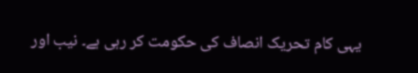یہی کام تحریک انصاف کی حکومت کر رہی ہے۔ نیب اور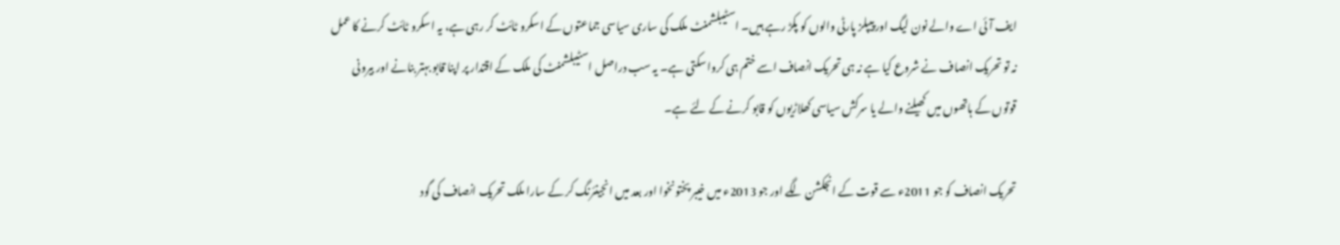ایف آئی اے والے نون لیگ اور پیپلز پارٹی والوں کو پکڑ رہے ہیں۔ اسٹیبلشمنٹ ملک کی ساری سیاسی جماعتوں کے اسکرو ٹائٹ کر رہی ہے، یہ اسکرو ٹائٹ کرنے کا عمل نہ تو تحریک انصاف نے شروع کیا ہے نہ ہی تحریک انصاف اسے ختم ہی کروا سکتی ہے۔ یہ سب دراصل اسٹیبلشمنٹ کی ملک کے اقتدار پر اپنا قابو بہتر بنانے اور بیرونی قوتوں کے ہاتھوں میں کھیلنے والے یا سرکش سیاسی کھلاڑیوں کو قابو کرنے کے لئے ہے۔

تحریک انصاف کو جو 2011ء سے قوت کے انجکشن لگے اور جو 2013ء میں خیبر پختونخوا اور بعد میں انجینئرنگ کر کے سارا ملک تحریک انصاف کی گود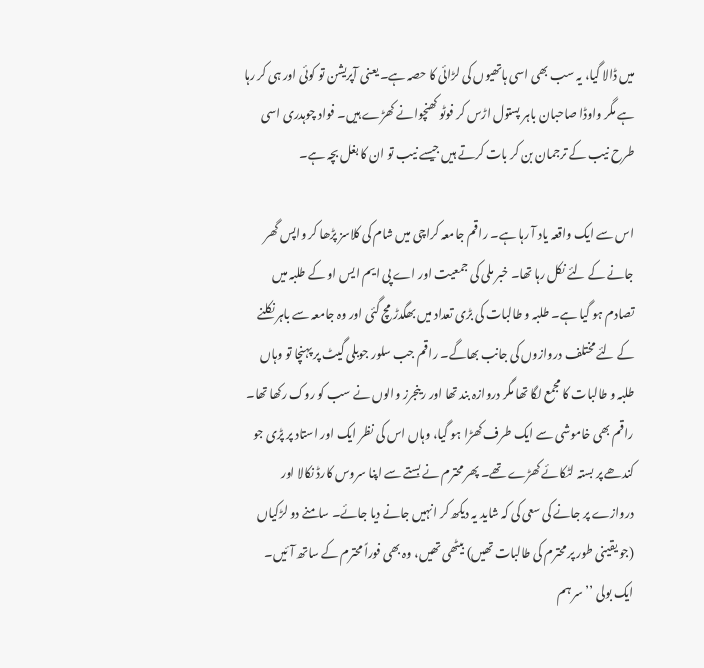میں ڈالا گیا، یہ سب بھی اسی ہاتھیوں کی لڑائی کا حصہ ہے۔ یعنی آپریشن تو کوئی اور ہی کر رہا ہے مگر واوڈا صاحبان باہر پستول اڑس کر فوٹو کھنچوانے کھڑے ہیں۔ فواد چوہدری اسی طرح نیب کے ترجمان بن کر بات کرتے ہیں جیسے نیب تو ان کا بغل بچہ ہے۔

اس سے ایک واقعہ یاد آ رہا ہے۔ راقم جامعہ کراچی میں شام کی کلاسز پڑھا کر واپس گھر جانے کے لئے نکل رہا تھا۔ خبر ملی کی جمعیت اور اے پی ایم ایس او کے طلبہ میں تصادم ہو گیا ہے۔ طلبہ و طالبات کی بڑی تعداد میں بھگدڑ مچ گئی اور وہ جامعہ سے باہر نکلنے کے لئے مختلف دروازوں کی جانب بھاگے۔ راقم جب سلور جوبلی گیٹ پر پہنچا تو وہاں طلبہ و طالبات کا مجمع لگا تھا مگر دروازہ بند تھا اور رینجرز والوں نے سب کو روک رکھا تھا۔ راقم بھی خاموشی سے ایک طرف کھڑا ہو گیا، وہاں اس کی نظر ایک اور استاد پر پڑی جو کندھے پر بستہ لٹکائے کھڑے تھے۔ پھر محترم نے بستے سے اپنا سروس کارڈ نکالا اور دروازے پر جانے کی سعی کی کہ شاید یہ دیکھ کر انہیں جانے دیا جائے۔ سامنے دو لڑکیاں (جو یقینی طور پر محترم کی طالبات تھیں) بیٹھی تھیں، وہ بھی فوراً محترم کے ساتھ آئیں۔ ایک بولی ’’سر ہم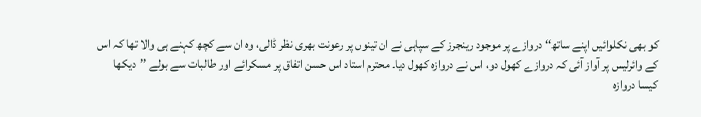کو بھی نکلوائیں اپنے ساتھ‘‘ دروازے پر موجود رینجرز کے سپاہی نے ان تینوں پر رعونت بھری نظر ڈالی، وہ ان سے کچھ کہنے ہی والا تھا کہ اس کے وائرلیس پر آواز آئی کہ دروازے کھول دو، اس نے دروازہ کھول دیا۔ محترم استاد اس حسن اتفاق پر مسکرائے اور طالبات سے بولے ’’دیکھا کیسا دروازہ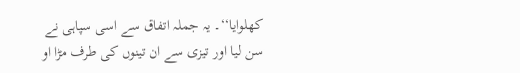کھلوایا‘‘۔ یہ جملہ اتفاق سے اسی سپاہی نے سن لیا اور تیزی سے ان تینوں کی طرف مڑا او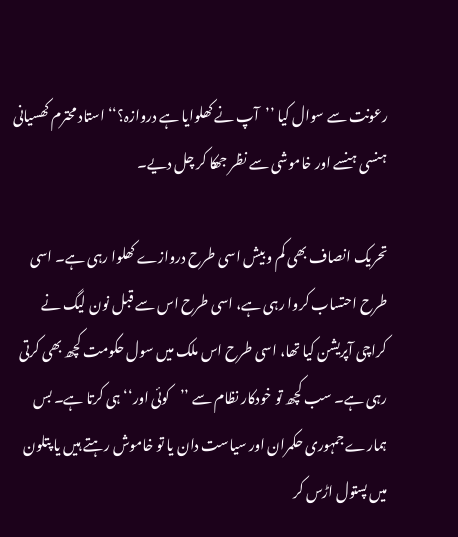رعونت سے سوال کیا ’’آپ نے کھلوایا ہے دروازہ؟‘‘ استاد محترم کھسیانی ہنسی ہنسے اور خاموشی سے نظر جھکا کر چل دیے۔

تحریک انصاف بھی کم و بیش اسی طرح دروازے کھلوا رہی ہے۔ اسی طرح احتساب کروا رہی ہے، اسی طرح اس سے قبل نون لیگ نے کراچی آپریشن کیا تھا، اسی طرح اس ملک میں سول حکومت کچھ بھی کرتی رہی ہے۔ سب کچھ تو خودکار نظام سے ’’کوئی اور‘‘ ہی کرتا ہے۔ بس ہمارے جمہوری حکمران اور سیاست دان یا تو خاموش رہتے ہیں یا پتلون میں پستول اڑس کر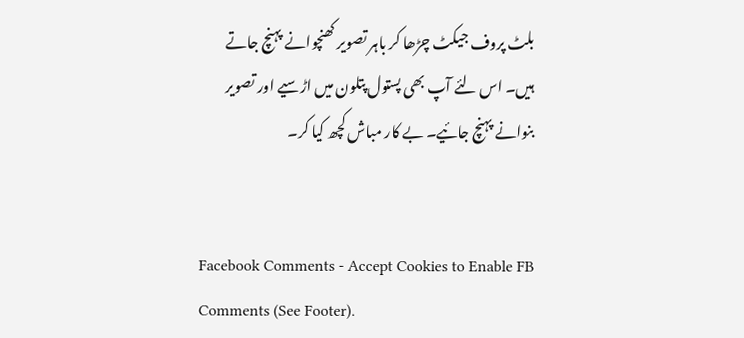بلٹ پروف جیکٹ چڑھا کر باہر تصویر کھنچوانے پہنچ جاتے ہیں۔ اس لئے آپ بھی پستول پتلون میں اڑسیے اور تصویر بنوانے پہنچ جائیے۔ بے کار مباش کچھ کیا کر۔


Facebook Comments - Accept Cookies to Enable FB Comments (See Footer).